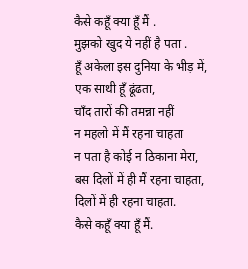कैसे कहूँ क्या हूँ मैं .
मुझको खुद ये नहीं है पता .
हूँ अकेला इस दुनिया के भीड़ में,
एक साथी हूँ ढूंढता,
चाँद तारों की तमन्ना नहीं
न महलो में मैं रहना चाहता
न पता है कोई न ठिकाना मेरा,
बस दिलों में ही मैं रहना चाहता,
दिलों में ही रहना चाहता.
कैसे कहूँ क्या हूँ मैं.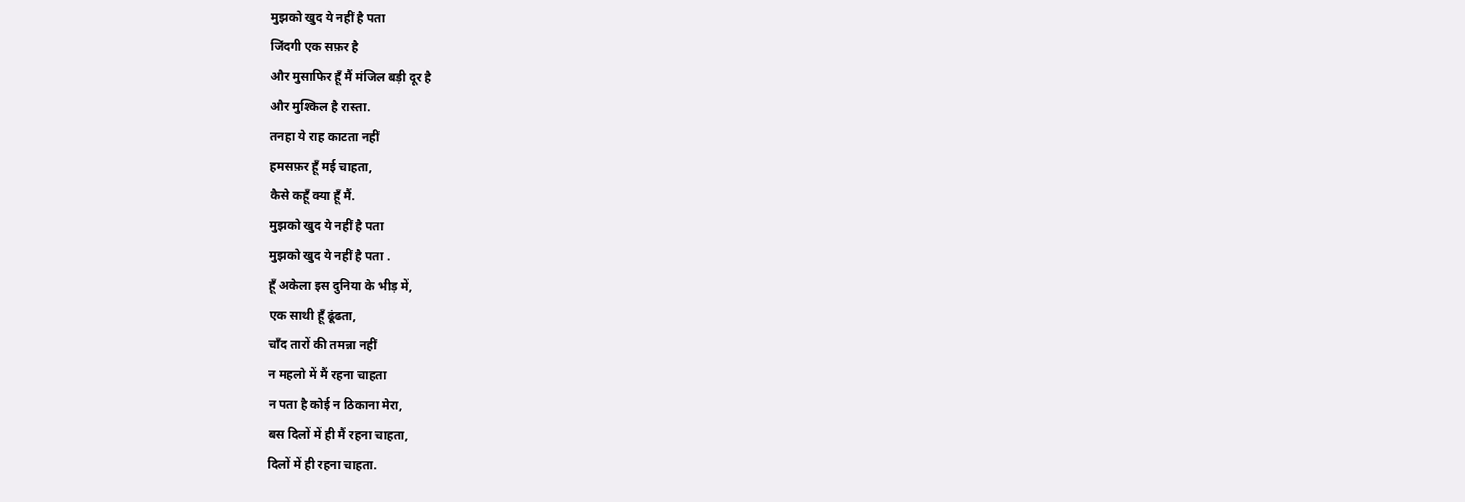मुझको खुद ये नहीं है पता
जिंदगी एक सफ़र है
और मुसाफिर हूँ मैं मंजिल बड़ी दूर है
और मुश्किल है रास्ता.
तनहा ये राह काटता नहीं
हमसफ़र हूँ मई चाहता,
कैसे कहूँ क्या हूँ मैं.
मुझको खुद ये नहीं है पता
मुझको खुद ये नहीं है पता .
हूँ अकेला इस दुनिया के भीड़ में,
एक साथी हूँ ढूंढता,
चाँद तारों की तमन्ना नहीं
न महलो में मैं रहना चाहता
न पता है कोई न ठिकाना मेरा,
बस दिलों में ही मैं रहना चाहता,
दिलों में ही रहना चाहता.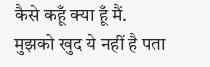कैसे कहूँ क्या हूँ मैं.
मुझको खुद ये नहीं है पता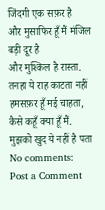जिंदगी एक सफ़र है
और मुसाफिर हूँ मैं मंजिल बड़ी दूर है
और मुश्किल है रास्ता.
तनहा ये राह काटता नहीं
हमसफ़र हूँ मई चाहता,
कैसे कहूँ क्या हूँ मैं.
मुझको खुद ये नहीं है पता
No comments:
Post a Comment